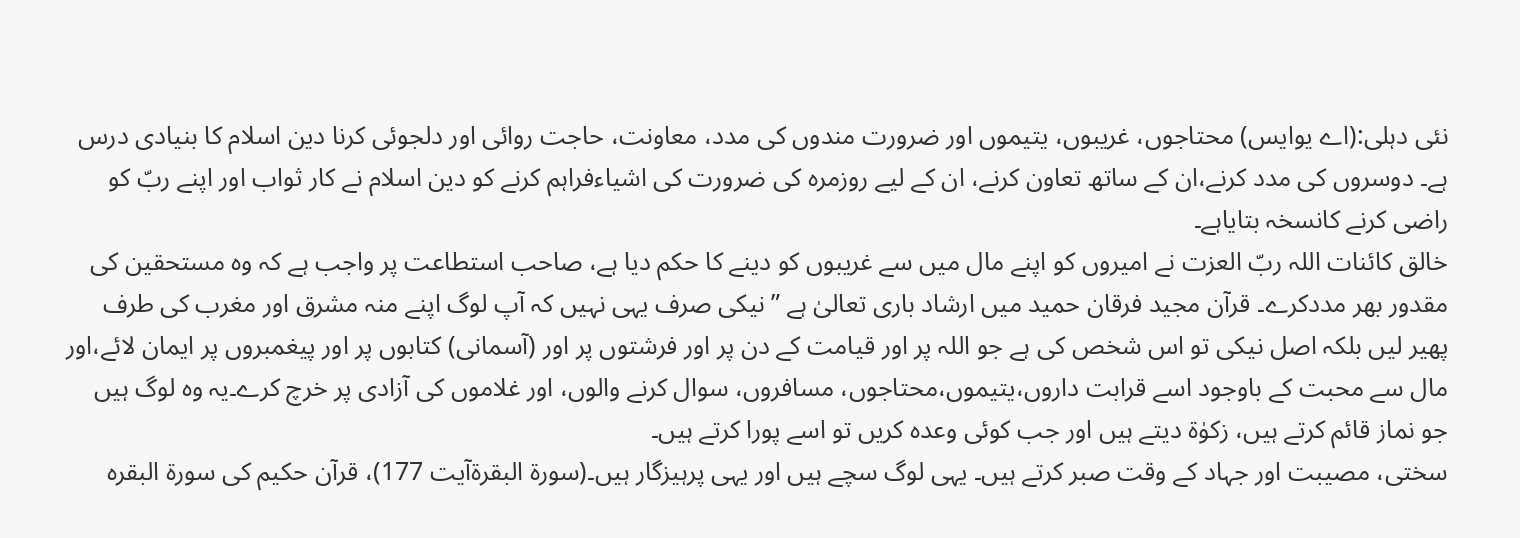نئی دہلی:(اے یوایس) محتاجوں، غریبوں، یتیموں اور ضرورت مندوں کی مدد، معاونت، حاجت روائی اور دلجوئی کرنا دین اسلام کا بنیادی درس ہے۔ دوسروں کی مدد کرنے،ان کے ساتھ تعاون کرنے، ان کے لیے روزمرہ کی ضرورت کی اشیاءفراہم کرنے کو دین اسلام نے کار ثواب اور اپنے ربّ کو راضی کرنے کانسخہ بتایاہے۔
خالق کائنات اللہ ربّ العزت نے امیروں کو اپنے مال میں سے غریبوں کو دینے کا حکم دیا ہے، صاحب استطاعت پر واجب ہے کہ وہ مستحقین کی مقدور بھر مددکرے۔ قرآن مجید فرقان حمید میں ارشاد باری تعالیٰ ہے ”نیکی صرف یہی نہیں کہ آپ لوگ اپنے منہ مشرق اور مغرب کی طرف پھیر لیں بلکہ اصل نیکی تو اس شخص کی ہے جو اللہ پر اور قیامت کے دن پر اور فرشتوں پر اور (آسمانی) کتابوں پر اور پیغمبروں پر ایمان لائے،اور مال سے محبت کے باوجود اسے قرابت داروں،یتیموں،محتاجوں، مسافروں، سوال کرنے والوں، اور غلاموں کی آزادی پر خرچ کرے۔یہ وہ لوگ ہیں جو نماز قائم کرتے ہیں، زکوٰة دیتے ہیں اور جب کوئی وعدہ کریں تو اسے پورا کرتے ہیں۔
سختی، مصیبت اور جہاد کے وقت صبر کرتے ہیں۔ یہی لوگ سچے ہیں اور یہی پرہیزگار ہیں۔(سورة البقرةآیت 177)، قرآن حکیم کی سورة البقرہ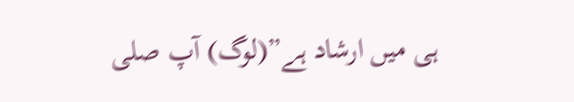ہی میں ارشاد ہے”(لوگ) آپ صلی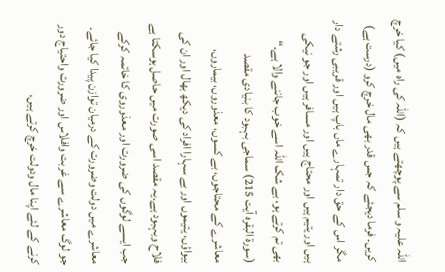اللہ علیہ و سلم سے پوچھتے ہیں کہ (اللہ کی راہ میں) کیا خرچ کریں۔ فرما دیجئے کہ جس قدر بھی مال خرچ کرو (درست ہے) مگر اس کے حق دار تمہارے ماں باپ ہیں اور قریبی رشتے دار ہیں اور یتیم ہیں اور محتاج ہیں اور مسافر ہیں اور جو نیکی بھی تم کرتے ہو، بے شک اللہ اسے خوب جاننے والا ہے۔“ (سورة البقرہ آیت 215) سماجی بہبود کا بنیادی مقصد معاشرے کے محتاجوں، بے کسوں، معذوروں، بیماروں، بیواؤں، یتیموں اور بے سہارا افراد کی دیکھ بھال اور ان کی فلاح وبہبود ہے۔یہ مقصد اسی صورت میں حاصل ہوسکتا ہے جب ایسے لوگوں کی ضرورت اور معذوروی کا خاتمہ کرکے معاشرے میں دولت وضرورت کے درمیان توازن پیدا کیا جائے۔
جو لوگ معاشرے سے غربت وافلاس اور ضرورت واحتیاج دور کرنے کے لئے اپنا مال ودولت خرچ کرتے ہیں،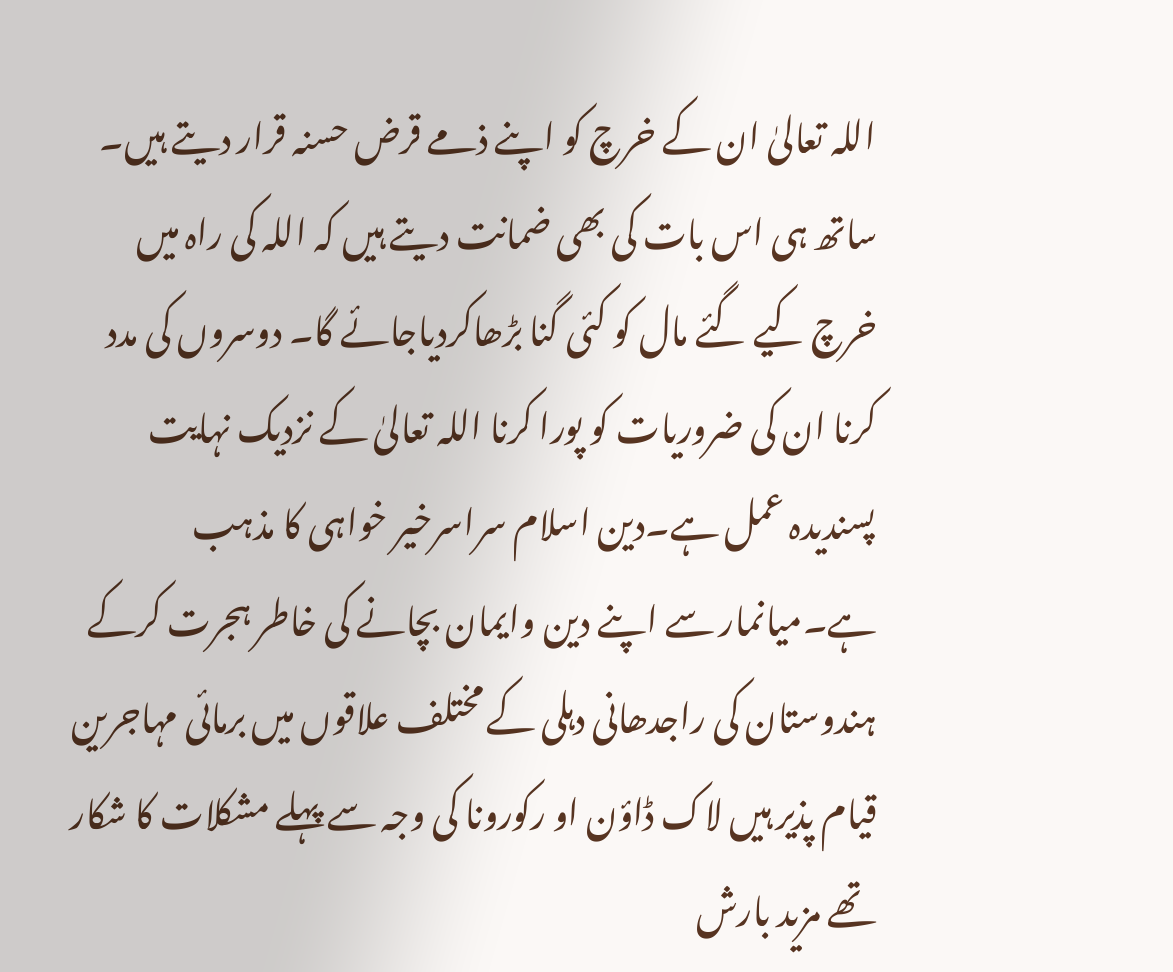اللہ تعالیٰ ان کے خرچ کو اپنے ذمے قرض حسنہ قرار دیتے ہیں۔ ساتھ ہی اس بات کی بھی ضمانت دیتے ہیں کہ اللہ کی راہ میں خرچ کیے گئے مال کو کئی گنا بڑھاکردیاجائے گا۔ دوسروں کی مدد کرنا ان کی ضروریات کو پورا کرنا اللہ تعالیٰ کے نزدیک نہایت پسندیدہ عمل ہے۔دین اسلام سراسرخیر خواہی کا مذہب ہے۔میانمار سے اپنے دین وایمان بچانے کی خاطر ہجرت کرکے ہندوستان کی راجدھانی دہلی کے مختلف علاقوں میں برمائی مہاجرین قیام پذیر ہیں لاک ڈاؤن او رکورونا کی وجہ سے پہلے مشکلات کا شکار تھے مزید بارش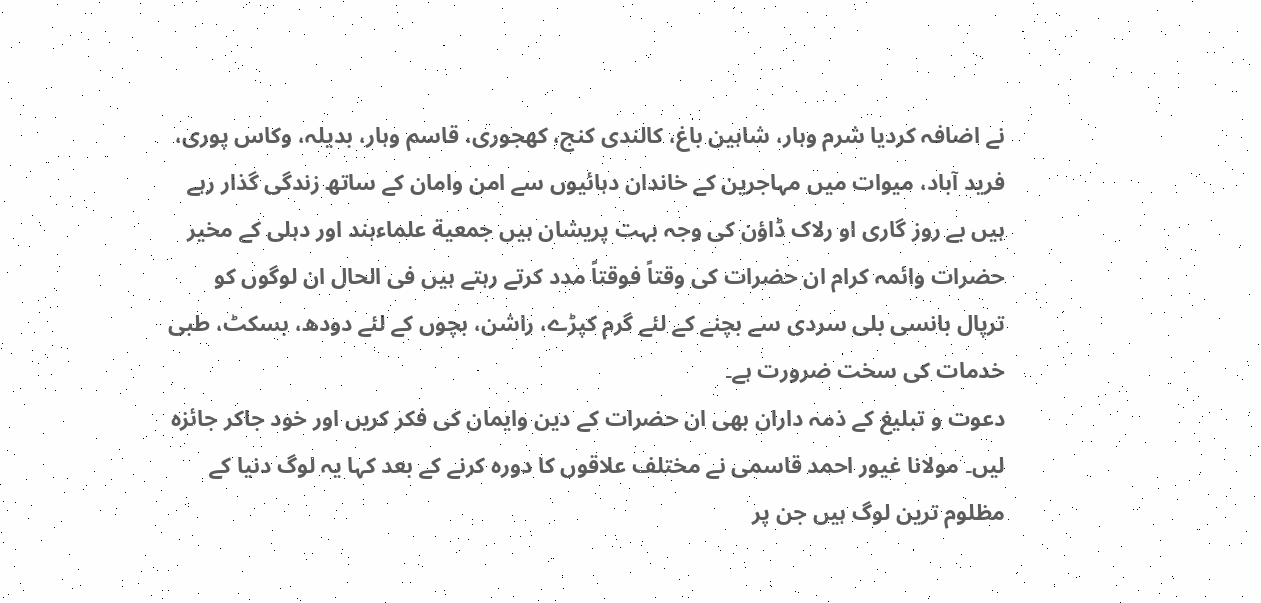نے اضافہ کردیا شرم وہار، شاہین باغ، کالندی کنج، کھجوری، قاسم وہار، بدیلہ، وکاس پوری، فرید آباد، میوات میں مہاجرین کے خاندان دہائیوں سے امن وامان کے ساتھ زندگی گذار رہے ہیں بے روز گاری او رلاک ڈاؤن کی وجہ بہت پریشان ہیں جمعیة علماءہند اور دہلی کے مخیر حضرات وائمہ کرام ان حضرات کی وقتاً فوقتاً مدد کرتے رہتے ہیں فی الحال ان لوگوں کو ترپال بانسی بلی سردی سے بچنے کے لئے گرم کپڑے، راشن، بچوں کے لئے دودھ، بسکٹ، طبی خدمات کی سخت ضرورت ہے۔
دعوت و تبلیغ کے ذمہ داران بھی ان حضرات کے دین وایمان کی فکر کریں اور خود جاکر جائزہ لیں۔ مولانا غیور احمد قاسمی نے مختلف علاقوں کا دورہ کرنے کے بعد کہا یہ لوگ دنیا کے مظلوم ترین لوگ ہیں جن پر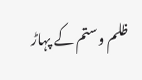ظلم وستم کے پہاڑ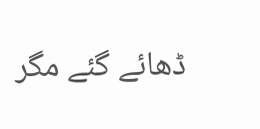ڈھائے گئے مگر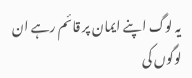یہ لوگ اپنے ایمان پر قائم رہے ان لوگوں کی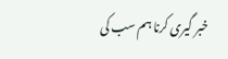خبر گیری کرنا ہم سب کی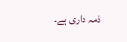ذمہ داری ہے۔